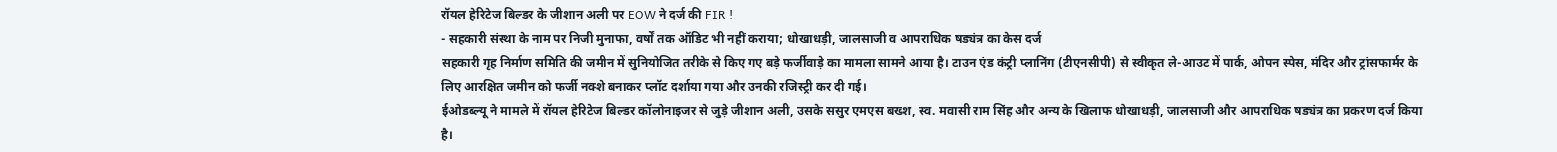रॉयल हेरिटेज बिल्डर के जीशान अली पर EOW ने दर्ज की FIR !
- सहकारी संस्था के नाम पर निजी मुनाफा, वर्षों तक ऑडिट भी नहीं कराया; धोखाधड़ी, जालसाजी व आपराधिक षड्यंत्र का केस दर्ज
सहकारी गृह निर्माण समिति की जमीन में सुनियोजित तरीके से किए गए बड़े फर्जीवाड़े का मामला सामने आया है। टाउन एंड कंट्री प्लानिंग (टीएनसीपी) से स्वीकृत ले-आउट में पार्क, ओपन स्पेस, मंदिर और ट्रांसफार्मर के लिए आरक्षित जमीन को फर्जी नक्शे बनाकर प्लॉट दर्शाया गया और उनकी रजिस्ट्री कर दी गई।
ईओडब्ल्यू ने मामले में रॉयल हेरिटेज बिल्डर कॉलोनाइजर से जुड़े जीशान अली, उसके ससुर एमएस बख्श, स्व. मवासी राम सिंह और अन्य के खिलाफ धोखाधड़ी, जालसाजी और आपराधिक षड्यंत्र का प्रकरण दर्ज किया है।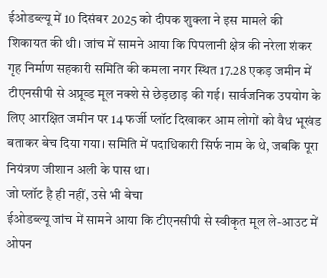ईओडब्ल्यू में 10 दिसंबर 2025 को दीपक शुक्ला ने इस मामले की शिकायत की थी। जांच में सामने आया कि पिपलानी क्षेत्र की नरेला शंकर गृह निर्माण सहकारी समिति की कमला नगर स्थित 17.28 एकड़ जमीन में टीएनसीपी से अप्रूव्ड मूल नक्शे से छेड़छाड़ की गई। सार्वजनिक उपयोग के लिए आरक्षित जमीन पर 14 फर्जी प्लॉट दिखाकर आम लोगों को वैध भूखंड बताकर बेच दिया गया। समिति में पदाधिकारी सिर्फ नाम के थे, जबकि पूरा नियंत्रण जीशान अली के पास था।
जो प्लॉट है ही नहीं, उसे भी बेचा
ईओडब्ल्यू जांच में सामने आया कि टीएनसीपी से स्वीकृत मूल ले-आउट में ओपन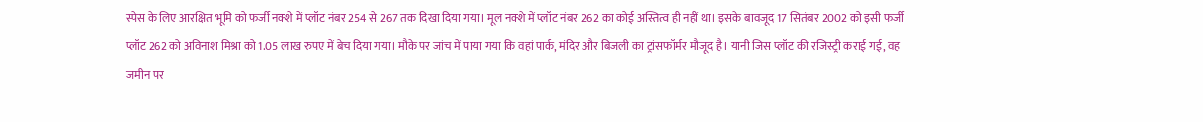स्पेस के लिए आरक्षित भूमि को फर्जी नक्शे में प्लॉट नंबर 254 से 267 तक दिखा दिया गया। मूल नक्शे में प्लॉट नंबर 262 का कोई अस्तित्व ही नहीं था। इसके बावजूद 17 सितंबर 2002 को इसी फर्जी प्लॉट 262 को अविनाश मिश्रा को 1.05 लाख रुपए में बेच दिया गया। मौके पर जांच में पाया गया कि वहां पार्क, मंदिर और बिजली का ट्रांसफॉर्मर मौजूद है। यानी जिस प्लॉट की रजिस्ट्री कराई गई, वह जमीन पर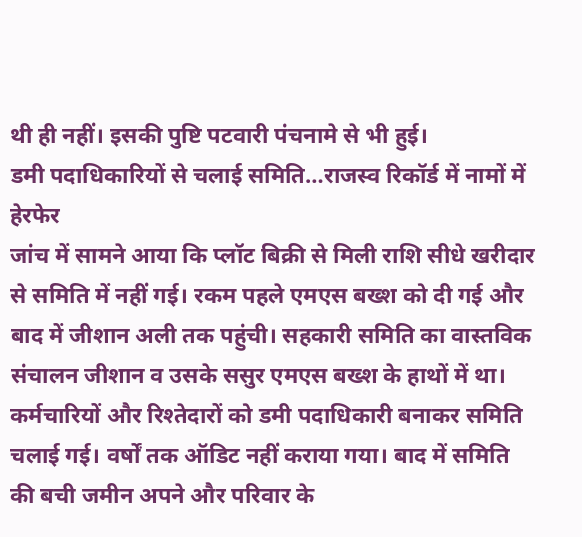थी ही नहीं। इसकी पुष्टि पटवारी पंचनामे से भी हुई।
डमी पदाधिकारियों से चलाई समिति…राजस्व रिकॉर्ड में नामों में हेरफेर
जांच में सामने आया कि प्लॉट बिक्री से मिली राशि सीधे खरीदार से समिति में नहीं गई। रकम पहले एमएस बख्श को दी गई और बाद में जीशान अली तक पहुंची। सहकारी समिति का वास्तविक संचालन जीशान व उसके ससुर एमएस बख्श के हाथों में था। कर्मचारियों और रिश्तेदारों को डमी पदाधिकारी बनाकर समिति चलाई गई। वर्षों तक ऑडिट नहीं कराया गया। बाद में समिति की बची जमीन अपने और परिवार के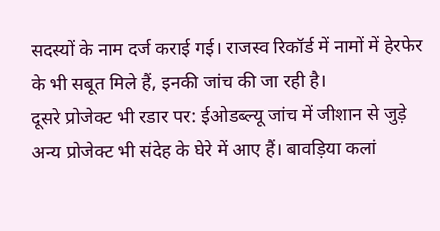सदस्यों के नाम दर्ज कराई गई। राजस्व रिकॉर्ड में नामों में हेरफेर के भी सबूत मिले हैं, इनकी जांच की जा रही है।
दूसरे प्रोजेक्ट भी रडार पर: ईओडब्ल्यू जांच में जीशान से जुड़े अन्य प्रोजेक्ट भी संदेह के घेरे में आए हैं। बावड़िया कलां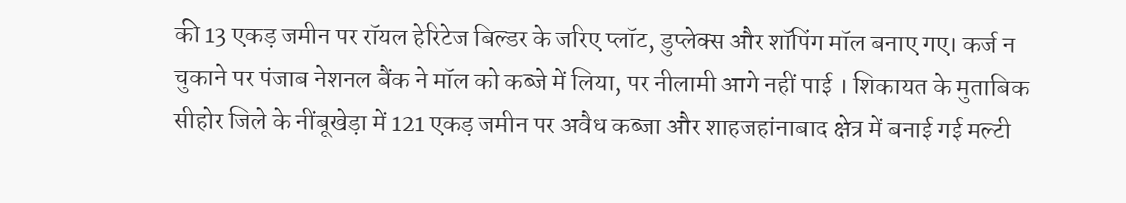की 13 एकड़ जमीन पर रॉयल हेरिटेज बिल्डर के जरिए प्लॉट, डुप्लेक्स और शॉपिंग मॉल बनाए गए। कर्ज न चुकाने पर पंजाब नेशनल बैंक ने मॉल को कब्जे में लिया, पर नीलामी आगे नहीं पाई । शिकायत के मुताबिक सीहोर जिले के नींबूखेड़ा में 121 एकड़ जमीन पर अवैध कब्जा और शाहजहांनाबाद क्षेत्र में बनाई गई मल्टी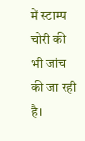में स्टाम्प चोरी की भी जांच की जा रही है।